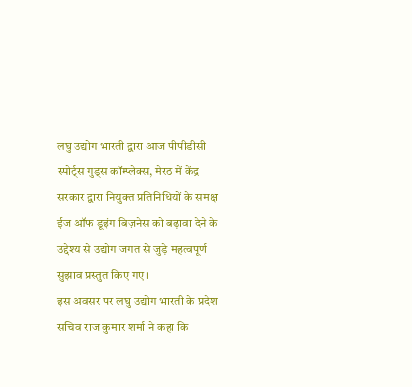लघु उद्योग भारती द्वारा आज पीपीडीसी स्पोर्ट्स गुड्स कॉम्प्लेक्स, मेरठ में केंद्र सरकार द्वारा नियुक्त प्रतिनिधियों के समक्ष ईज ऑफ डूइंग बिज़नेस को बढ़ावा देने के उद्देश्य से उद्योग जगत से जुड़े महत्वपूर्ण सुझाव प्रस्तुत किए गए।
इस अवसर पर लघु उद्योग भारती के प्रदेश सचिव राज कुमार शर्मा ने कहा कि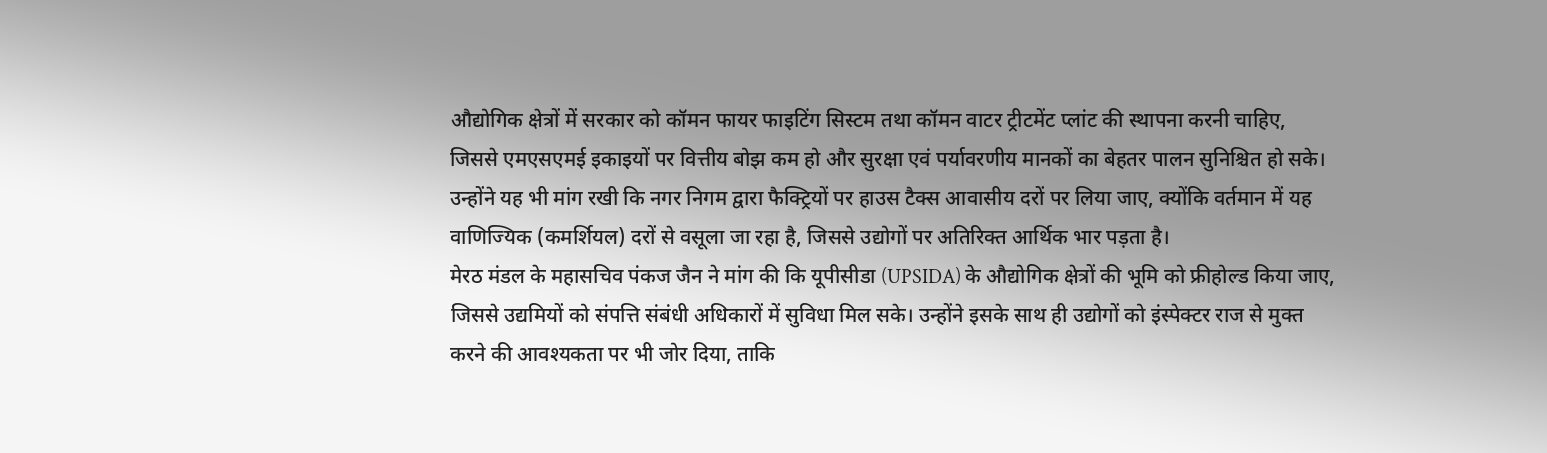औद्योगिक क्षेत्रों में सरकार को कॉमन फायर फाइटिंग सिस्टम तथा कॉमन वाटर ट्रीटमेंट प्लांट की स्थापना करनी चाहिए, जिससे एमएसएमई इकाइयों पर वित्तीय बोझ कम हो और सुरक्षा एवं पर्यावरणीय मानकों का बेहतर पालन सुनिश्चित हो सके। उन्होंने यह भी मांग रखी कि नगर निगम द्वारा फैक्ट्रियों पर हाउस टैक्स आवासीय दरों पर लिया जाए, क्योंकि वर्तमान में यह वाणिज्यिक (कमर्शियल) दरों से वसूला जा रहा है, जिससे उद्योगों पर अतिरिक्त आर्थिक भार पड़ता है।
मेरठ मंडल के महासचिव पंकज जैन ने मांग की कि यूपीसीडा (UPSIDA) के औद्योगिक क्षेत्रों की भूमि को फ्रीहोल्ड किया जाए, जिससे उद्यमियों को संपत्ति संबंधी अधिकारों में सुविधा मिल सके। उन्होंने इसके साथ ही उद्योगों को इंस्पेक्टर राज से मुक्त करने की आवश्यकता पर भी जोर दिया, ताकि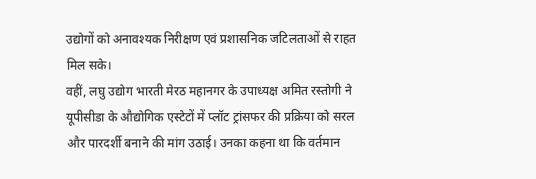उद्योगों को अनावश्यक निरीक्षण एवं प्रशासनिक जटिलताओं से राहत मिल सके।
वहीं, लघु उद्योग भारती मेरठ महानगर के उपाध्यक्ष अमित रस्तोगी ने यूपीसीडा के औद्योगिक एस्टेटों में प्लॉट ट्रांसफर की प्रक्रिया को सरल और पारदर्शी बनाने की मांग उठाई। उनका कहना था कि वर्तमान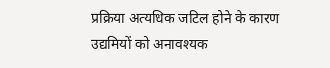प्रक्रिया अत्यधिक जटिल होने के कारण उद्यमियों को अनावश्यक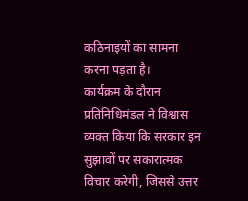कठिनाइयों का सामना करना पड़ता है।
कार्यक्रम के दौरान प्रतिनिधिमंडल ने विश्वास व्यक्त किया कि सरकार इन सुझावों पर सकारात्मक विचार करेगी, जिससे उत्तर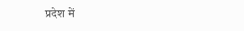प्रदेश में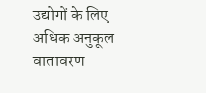उद्योगों के लिए अधिक अनुकूल वातावरण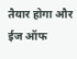तैयार होगा और ईज ऑफ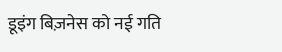डूइंग बिज़नेस को नई गति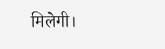मिलेगी।